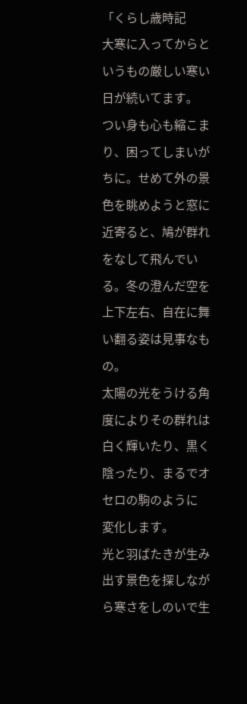「くらし歳時記
大寒に入ってからというもの厳しい寒い日が続いてます。
つい身も心も縮こまり、困ってしまいがちに。せめて外の景色を眺めようと窓に
近寄ると、鳩が群れをなして飛んでいる。冬の澄んだ空を上下左右、自在に舞い翻る姿は見事なもの。
太陽の光をうける角度によりその群れは白く輝いたり、黒く陰ったり、まるでオセロの駒のように
変化します。
光と羽ばたきが生み出す景色を探しながら寒さをしのいで生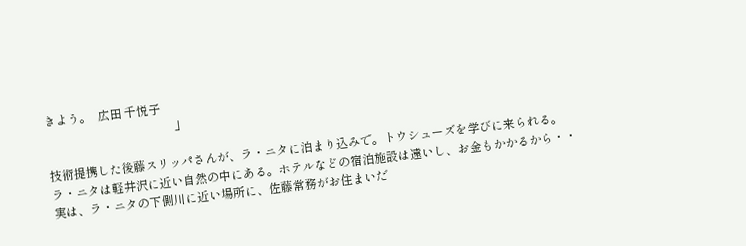きよう。  広田 千悦子
                                           」

技術提携した後藤スリッパさんが、ラ・ニタに泊まり込みで。トウシューズを学びに来られる。
ラ・ニタは軽井沢に近い自然の中にある。ホテルなどの宿泊施設は遠いし、お金もかかるから・・
実は、ラ・ニタの下側川に近い場所に、佐藤常務がお住まいだ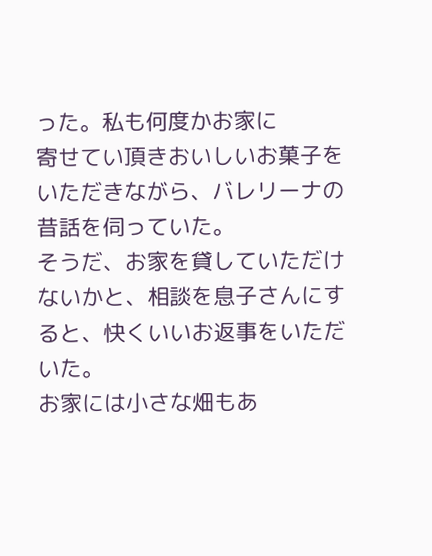った。私も何度かお家に
寄せてい頂きおいしいお菓子をいただきながら、バレリーナの昔話を伺っていた。
そうだ、お家を貸していただけないかと、相談を息子さんにすると、快くいいお返事をいただいた。
お家には小さな畑もあ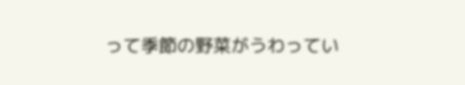って季節の野菜がうわってい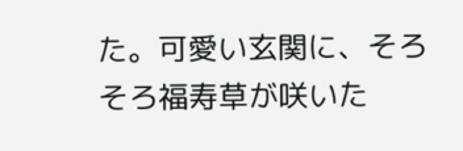た。可愛い玄関に、そろそろ福寿草が咲いた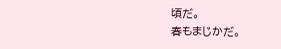頃だ。
春もまじかだ。